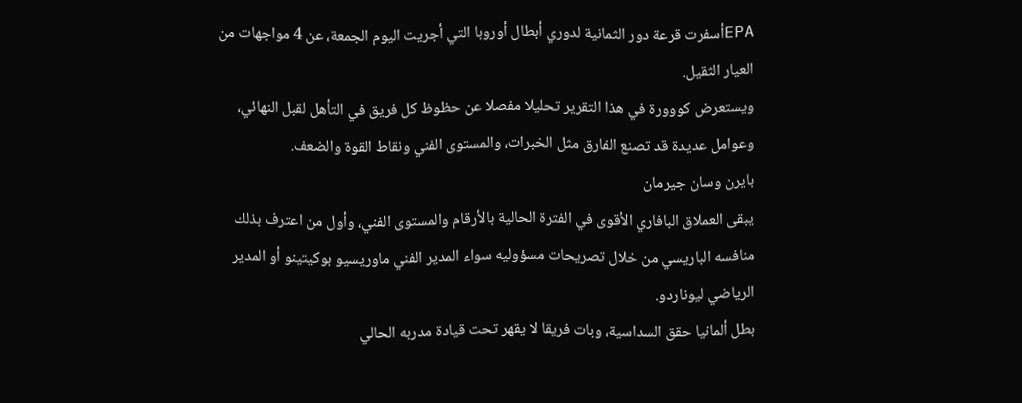EPAأسفرت قرعة دور الثمانية لدوري أبطال أوروبا التي أجريت اليوم الجمعة، عن 4 مواجهات من العيار الثقيل.
ويستعرض كووورة في هذا التقرير تحليلا مفصلا عن حظوظ كل فريق في التأهل لقبل النهائي، وعوامل عديدة قد تصنع الفارق مثل الخبرات، والمستوى الفني ونقاط القوة والضعف.
بايرن وسان جيرمان
يبقى العملاق البافاري الأقوى في الفترة الحالية بالأرقام والمستوى الفني، وأول من اعترف بذلك منافسه الباريسي من خلال تصريحات مسؤوليه سواء المدير الفني ماوريسيو بوكيتينو أو المدير الرياضي ليوناردو.
بطل ألمانيا حقق السداسية، وبات فريقا لا يقهر تحت قيادة مدربه الحالي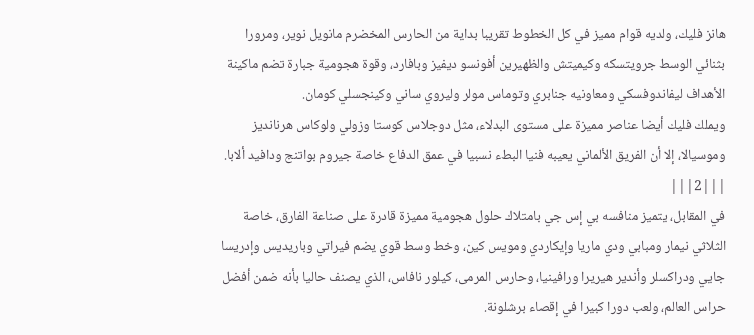هانز فليك، ولديه قوام مميز في كل الخطوط تقريبا بداية من الحارس المخضرم مانويل نوير، ومرورا بثنائي الوسط جرويتسكه وكيميتش والظهيرين أفونسو ديفيز وبافارد، وقوة هجومية جبارة تضم ماكينة الأهداف ليفاندوفسكي ومعاونيه جنابري وتوماس مولر وليروي ساني وكينجسلي كومان.
ويملك فليك أيضا عناصر مميزة على مستوى البدلاء، مثل دوجلاس كوستا وزولي ولوكاس هرنانديز وموسيالا، إلا أن الفريق الألماني يعيبه فنيا البطء نسبيا في عمق الدفاع خاصة جيروم بواتنج ودافيد ألابا.
|||2|||
في المقابل، يتميز منافسه بي إس جي بامتلاك حلول هجومية مميزة قادرة على صناعة الفارق، خاصة الثلاثي نيمار ومبابي ودي ماريا وإيكاردي ومويس كين، وخط وسط قوي يضم فيراتي وباريديس وإدريسا جايي ودراكسلر وأندير هيريرا ورافينيا، وحارس المرمى، كيلور نافاس، الذي يصنف حاليا بأنه ضمن أفضل حراس العالم، ولعب دورا كبيرا في إقصاء برشلونة.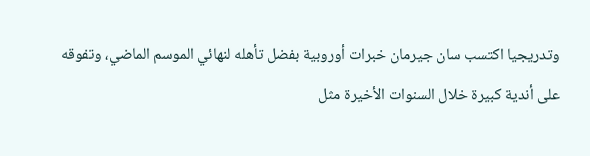وتدريجيا اكتسب سان جيرمان خبرات أوروبية بفضل تأهله لنهائي الموسم الماضي، وتفوقه على أندية كبيرة خلال السنوات الأخيرة مثل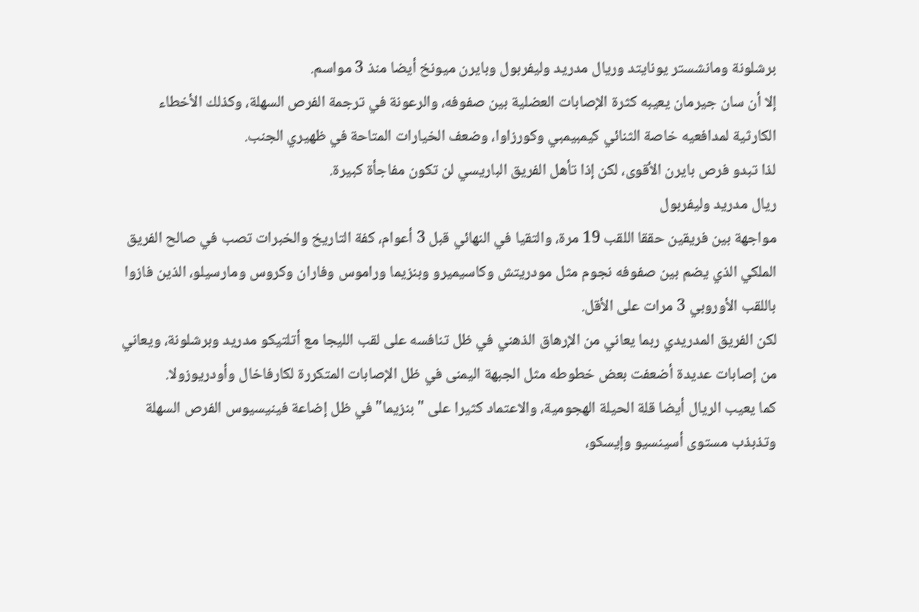برشلونة ومانشستر يونايتد وريال مدريد وليفربول وبايرن ميونخ أيضا منذ 3 مواسم.
إلا أن سان جيرمان يعيبه كثرة الإصابات العضلية بين صفوفه، والرعونة في ترجمة الفرص السهلة، وكذلك الأخطاء الكارثية لمدافعيه خاصة الثنائي كيمبيمبي وكورزاوا، وضعف الخيارات المتاحة في ظهيري الجنب.
لذا تبدو فرص بايرن الأقوى، لكن إذا تأهل الفريق الباريسي لن تكون مفاجأة كبيرة.
ريال مدريد وليفربول
مواجهة بين فريقين حققا اللقب 19 مرة، والتقيا في النهائي قبل 3 أعوام، كفة التاريخ والخبرات تصب في صالح الفريق الملكي الذي يضم بين صفوفه نجوم مثل مودريتش وكاسيميرو وبنزيما وراموس وفاران وكروس ومارسيلو، الذين فازوا باللقب الأوروبي 3 مرات على الأقل.
لكن الفريق المدريدي ربما يعاني من الإرهاق الذهني في ظل تنافسه على لقب الليجا مع أتلتيكو مدريد وبرشلونة، ويعاني من إصابات عديدة أضعفت بعض خطوطه مثل الجبهة اليمنى في ظل الإصابات المتكررة لكارفاخال وأودريوزولا.
كما يعيب الريال أيضا قلة الحيلة الهجومية، والاعتماد كثيرا على "بنزيما" في ظل إضاعة فينيسيوس الفرص السهلة وتذبذب مستوى أسينسيو وإيسكو،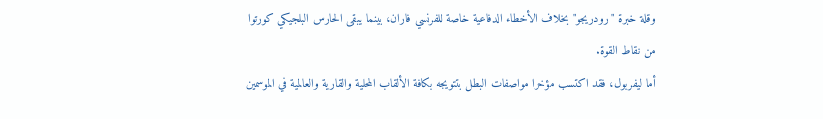وقلة خبرة "رودريجو" بخلاف الأخطاء الدفاعية خاصة للفرنسي فاران، بينما يبقى الحارس البلجيكي كورتوا من نقاط القوة.
أما ليفربول، فقد اكتسب مؤخرا مواصفات البطل بتتويجه بكافة الألقاب المحلية والقارية والعالمية في الموسمين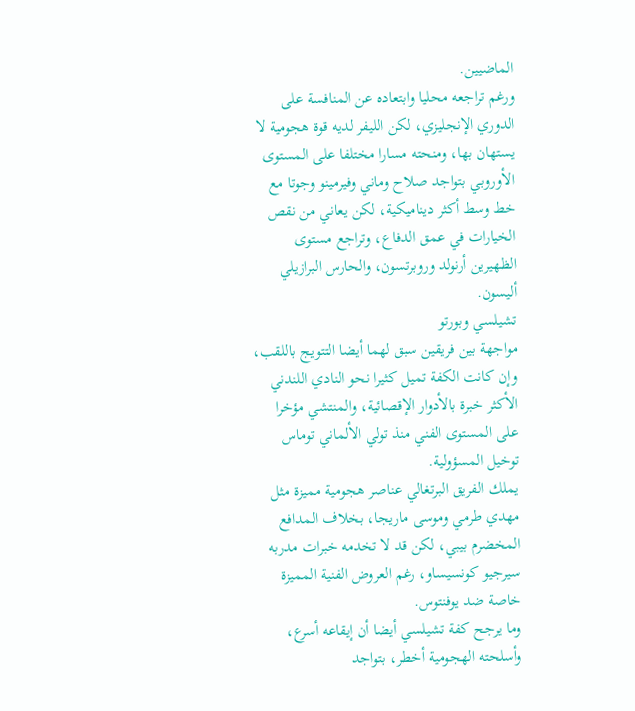الماضيين.
ورغم تراجعه محليا وابتعاده عن المنافسة على الدوري الإنجليزي، لكن الليفر لديه قوة هجومية لا يستهان بها، ومنحته مسارا مختلفا على المستوى الأوروبي بتواجد صلاح وماني وفيرمينو وجوتا مع خط وسط أكثر ديناميكية، لكن يعاني من نقص الخيارات في عمق الدفاع، وتراجع مستوى الظهيرين أرنولد وروبرتسون، والحارس البرازيلي أليسون.
تشيلسي وبورتو
مواجهة بين فريقين سبق لهما أيضا التتويج باللقب، وإن كانت الكفة تميل كثيرا نحو النادي اللندني الأكثر خبرة بالأدوار الإقصائية، والمنتشي مؤخرا على المستوى الفني منذ تولي الألماني توماس توخيل المسؤولية.
يملك الفريق البرتغالي عناصر هجومية مميزة مثل مهدي طرمي وموسى ماريجا، بخلاف المدافع المخضرم بيبي، لكن قد لا تخدمه خبرات مدربه سيرجيو كونسيساو، رغم العروض الفنية المميزة خاصة ضد يوفنتوس.
وما يرجح كفة تشيلسي أيضا أن إيقاعه أسرع، وأسلحته الهجومية أخطر، بتواجد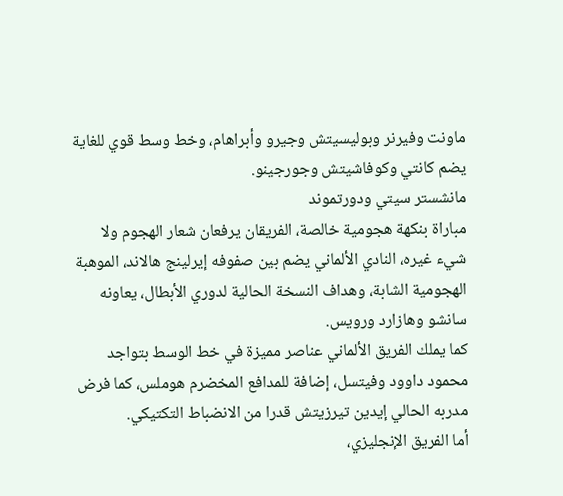ماونت وفيرنر وبوليسيتش وجيرو وأبراهام، وخط وسط قوي للغاية يضم كانتي وكوفاشيتش وجورجينو.
مانشستر سيتي ودورتموند
مباراة بنكهة هجومية خالصة، الفريقان يرفعان شعار الهجوم ولا شيء غيره، النادي الألماني يضم بين صفوفه إيرلينج هالاند، الموهبة الهجومية الشابة، وهداف النسخة الحالية لدوري الأبطال، يعاونه سانشو وهازارد ورويس.
كما يملك الفريق الألماني عناصر مميزة في خط الوسط بتواجد محمود داوود وفيتسل، إضافة للمدافع المخضرم هوملس، كما فرض مدربه الحالي إيدين تيرزيتش قدرا من الانضباط التكتيكي.
أما الفريق الإنجليزي،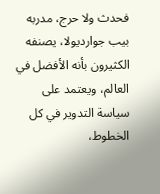فحدث ولا حرج، مدربه بيب جوارديولا، يصنفه الكثيرون بأنه الأفضل في العالم، ويعتمد على سياسة التدوير في كل الخطوط،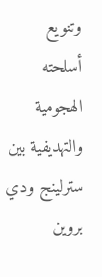وتنويع أسلحته الهجومية والتهديفية بين سترلينج ودي بروين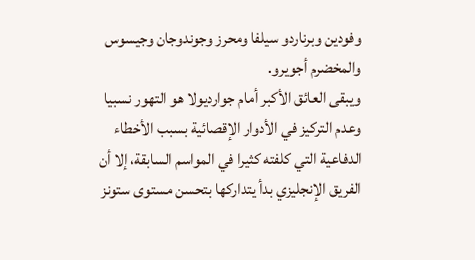وفودين وبرناردو سيلفا ومحرز وجوندوجان وجيسوس والمخضرم أجويرو.
ويبقى العائق الأكبر أمام جوارديولا هو التهور نسبيا وعدم التركيز في الأدوار الإقصائية بسبب الأخطاء الدفاعية التي كلفته كثيرا في المواسم السابقة، إلا أن الفريق الإنجليزي بدأ يتداركها بتحسن مستوى ستونز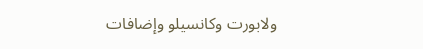ولابورت وكانسيلو وإضافات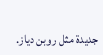جديدة مثل روبن دياز.